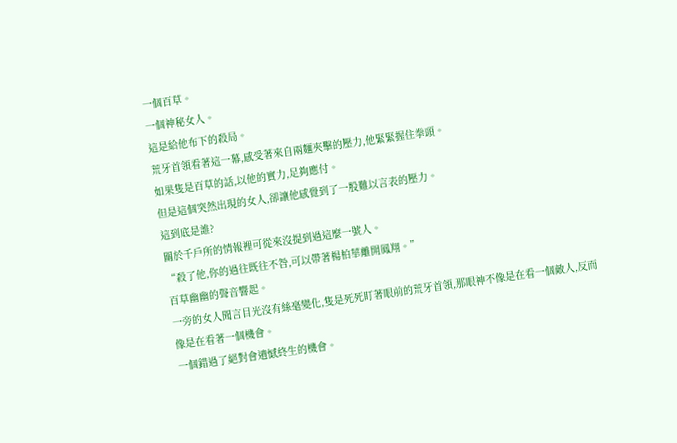一個百草。
一個神秘女人。
這是給他布下的殺局。
荒牙首領看著這一幕,感受著來自兩麵夾擊的壓力,他緊緊握住拳頭。
如果隻是百草的話,以他的實力,足夠應付。
但是這個突然出現的女人,卻讓他感覺到了一股難以言表的壓力。
這到底是誰?
關於千戶所的情報裡可從來沒提到過這麼一號人。
“殺了他,你的過往既往不咎,可以帶著楊柏華離開鳳翔。”
百草幽幽的聲音響起。
一旁的女人聞言目光沒有絲毫變化,隻是死死盯著眼前的荒牙首領,那眼神不像是在看一個敵人,反而像是在看著一個機會。
一個錯過了絕對會遺憾終生的機會。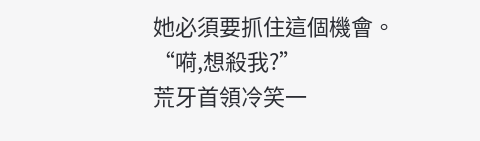她必須要抓住這個機會。
“嗬,想殺我?”
荒牙首領冷笑一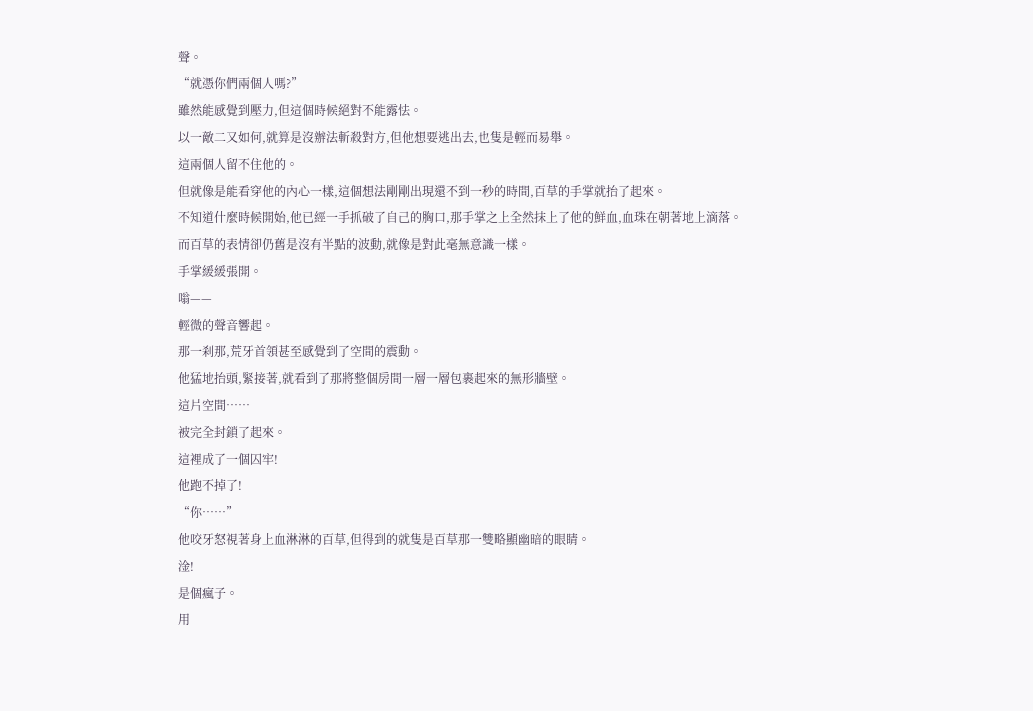聲。
“就憑你們兩個人嗎?”
雖然能感覺到壓力,但這個時候絕對不能露怯。
以一敵二又如何,就算是沒辦法斬殺對方,但他想要逃出去,也隻是輕而易舉。
這兩個人留不住他的。
但就像是能看穿他的內心一樣,這個想法剛剛出現還不到一秒的時間,百草的手掌就抬了起來。
不知道什麼時候開始,他已經一手抓破了自己的胸口,那手掌之上全然抹上了他的鮮血,血珠在朝著地上滴落。
而百草的表情卻仍舊是沒有半點的波動,就像是對此毫無意識一樣。
手掌緩緩張開。
嗡——
輕微的聲音響起。
那一刹那,荒牙首領甚至感覺到了空間的震動。
他猛地抬頭,緊接著,就看到了那將整個房間一層一層包裹起來的無形牆壁。
這片空間……
被完全封鎖了起來。
這裡成了一個囚牢!
他跑不掉了!
“你……”
他咬牙怒視著身上血淋淋的百草,但得到的就隻是百草那一雙略顯幽暗的眼睛。
淦!
是個瘋子。
用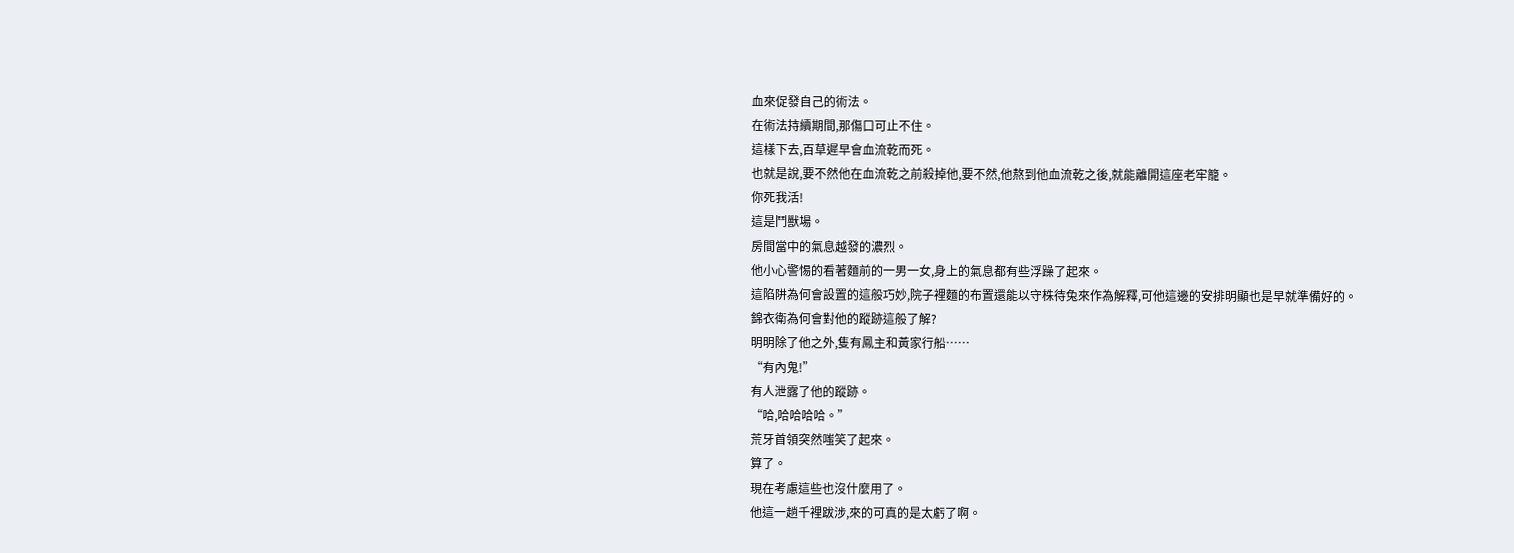血來促發自己的術法。
在術法持續期間,那傷口可止不住。
這樣下去,百草遲早會血流乾而死。
也就是說,要不然他在血流乾之前殺掉他,要不然,他熬到他血流乾之後,就能離開這座老牢籠。
你死我活!
這是鬥獸場。
房間當中的氣息越發的濃烈。
他小心警惕的看著麵前的一男一女,身上的氣息都有些浮躁了起來。
這陷阱為何會設置的這般巧妙,院子裡麵的布置還能以守株待兔來作為解釋,可他這邊的安排明顯也是早就準備好的。
錦衣衛為何會對他的蹤跡這般了解?
明明除了他之外,隻有鳳主和黃家行船……
“有內鬼!”
有人泄露了他的蹤跡。
“哈,哈哈哈哈。”
荒牙首領突然嗤笑了起來。
算了。
現在考慮這些也沒什麼用了。
他這一趟千裡跋涉,來的可真的是太虧了啊。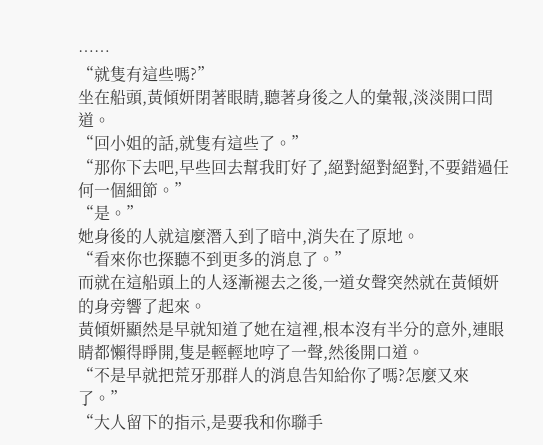……
“就隻有這些嗎?”
坐在船頭,黃傾妍閉著眼睛,聽著身後之人的彙報,淡淡開口問道。
“回小姐的話,就隻有這些了。”
“那你下去吧,早些回去幫我盯好了,絕對絕對絕對,不要錯過任何一個細節。”
“是。”
她身後的人就這麼潛入到了暗中,消失在了原地。
“看來你也探聽不到更多的消息了。”
而就在這船頭上的人逐漸褪去之後,一道女聲突然就在黃傾妍的身旁響了起來。
黃傾妍顯然是早就知道了她在這裡,根本沒有半分的意外,連眼睛都懶得睜開,隻是輕輕地哼了一聲,然後開口道。
“不是早就把荒牙那群人的消息告知給你了嗎?怎麼又來了。”
“大人留下的指示,是要我和你聯手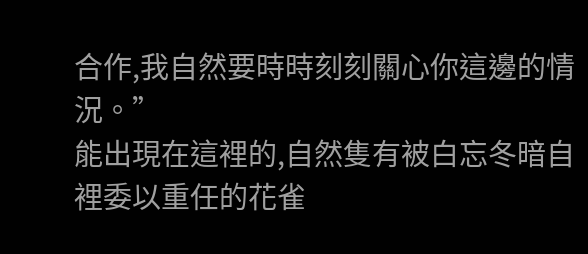合作,我自然要時時刻刻關心你這邊的情況。”
能出現在這裡的,自然隻有被白忘冬暗自裡委以重任的花雀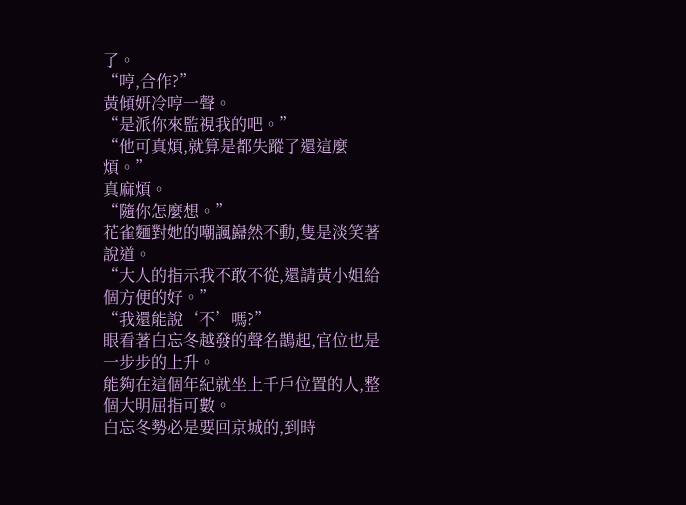了。
“哼,合作?”
黃傾妍冷哼一聲。
“是派你來監視我的吧。”
“他可真煩,就算是都失蹤了還這麼煩。”
真麻煩。
“隨你怎麼想。”
花雀麵對她的嘲諷巋然不動,隻是淡笑著說道。
“大人的指示我不敢不從,還請黃小姐給個方便的好。”
“我還能說‘不’嗎?”
眼看著白忘冬越發的聲名鵲起,官位也是一步步的上升。
能夠在這個年紀就坐上千戶位置的人,整個大明屈指可數。
白忘冬勢必是要回京城的,到時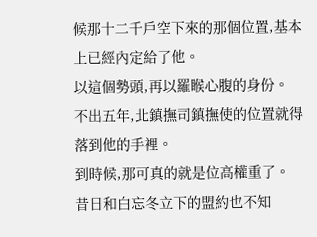候那十二千戶空下來的那個位置,基本上已經內定給了他。
以這個勢頭,再以羅睺心腹的身份。
不出五年,北鎮撫司鎮撫使的位置就得落到他的手裡。
到時候,那可真的就是位高權重了。
昔日和白忘冬立下的盟約也不知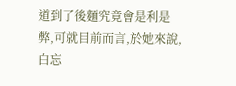道到了後麵究竟會是利是弊,可就目前而言,於她來說,白忘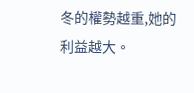冬的權勢越重,她的利益越大。